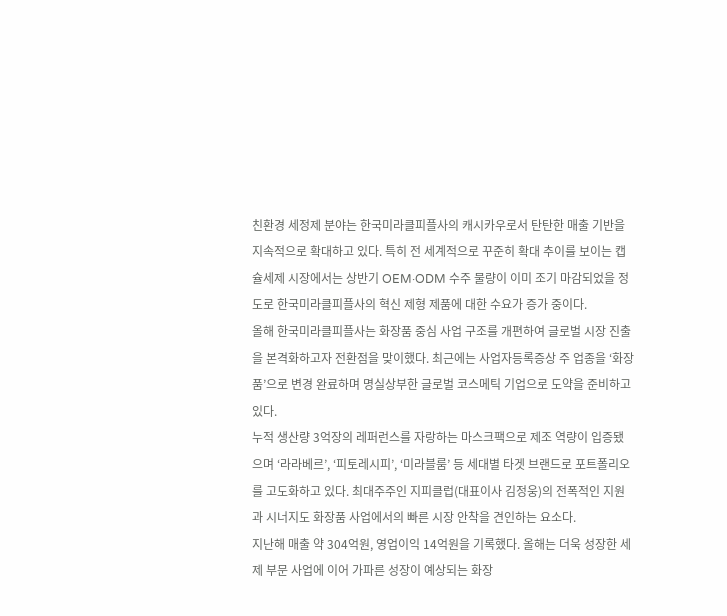친환경 세정제 분야는 한국미라클피플사의 캐시카우로서 탄탄한 매출 기반을 지속적으로 확대하고 있다. 특히 전 세계적으로 꾸준히 확대 추이를 보이는 캡슐세제 시장에서는 상반기 OEM·ODM 수주 물량이 이미 조기 마감되었을 정도로 한국미라클피플사의 혁신 제형 제품에 대한 수요가 증가 중이다.
올해 한국미라클피플사는 화장품 중심 사업 구조를 개편하여 글로벌 시장 진출을 본격화하고자 전환점을 맞이했다. 최근에는 사업자등록증상 주 업종을 ‘화장품’으로 변경 완료하며 명실상부한 글로벌 코스메틱 기업으로 도약을 준비하고 있다.
누적 생산량 3억장의 레퍼런스를 자랑하는 마스크팩으로 제조 역량이 입증됐으며 ‘라라베르’, ‘피토레시피’, ‘미라블룸’ 등 세대별 타겟 브랜드로 포트폴리오를 고도화하고 있다. 최대주주인 지피클럽(대표이사 김정웅)의 전폭적인 지원과 시너지도 화장품 사업에서의 빠른 시장 안착을 견인하는 요소다.
지난해 매출 약 304억원, 영업이익 14억원을 기록했다. 올해는 더욱 성장한 세제 부문 사업에 이어 가파른 성장이 예상되는 화장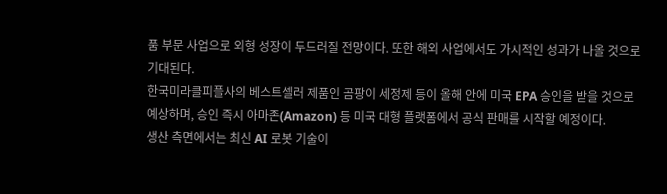품 부문 사업으로 외형 성장이 두드러질 전망이다. 또한 해외 사업에서도 가시적인 성과가 나올 것으로 기대된다.
한국미라클피플사의 베스트셀러 제품인 곰팡이 세정제 등이 올해 안에 미국 EPA 승인을 받을 것으로 예상하며, 승인 즉시 아마존(Amazon) 등 미국 대형 플랫폼에서 공식 판매를 시작할 예정이다.
생산 측면에서는 최신 AI 로봇 기술이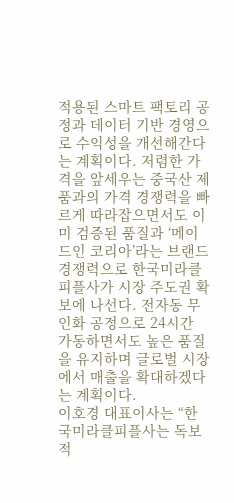적용된 스마트 팩토리 공정과 데이터 기반 경영으로 수익성을 개선해간다는 계획이다. 저렴한 가격을 앞세우는 중국산 제품과의 가격 경쟁력을 빠르게 따라잡으면서도 이미 검증된 품질과 ‘메이드인 코리아’라는 브랜드 경쟁력으로 한국미라클피플사가 시장 주도권 확보에 나선다. 전자동 무인화 공정으로 24시간 가동하면서도 높은 품질을 유지하며 글로벌 시장에서 매출을 확대하겠다는 계획이다.
이호경 대표이사는 “한국미라클피플사는 독보적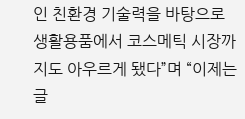인 친환경 기술력을 바탕으로 생활용품에서 코스메틱 시장까지도 아우르게 됐다”며 “이제는 글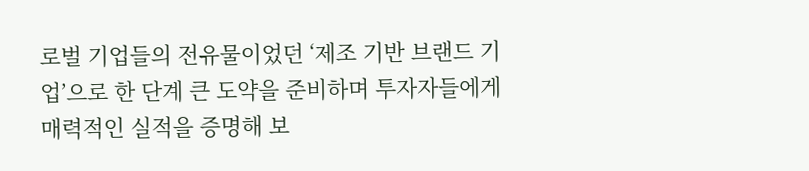로벌 기업들의 전유물이었던 ‘제조 기반 브랜드 기업’으로 한 단계 큰 도약을 준비하며 투자자들에게 매력적인 실적을 증명해 보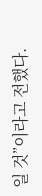일 것”이라고 전했다.